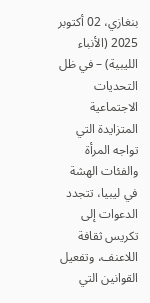بنغازي، 02 أكتوبر 2025 (الأنباء الليبية) – في ظل التحديات الاجتماعية المتزايدة التي تواجه المرأة والفئات الهشة في ليبيا، تتجدد الدعوات إلى تكريس ثقافة اللاعنف، وتفعيل القوانين التي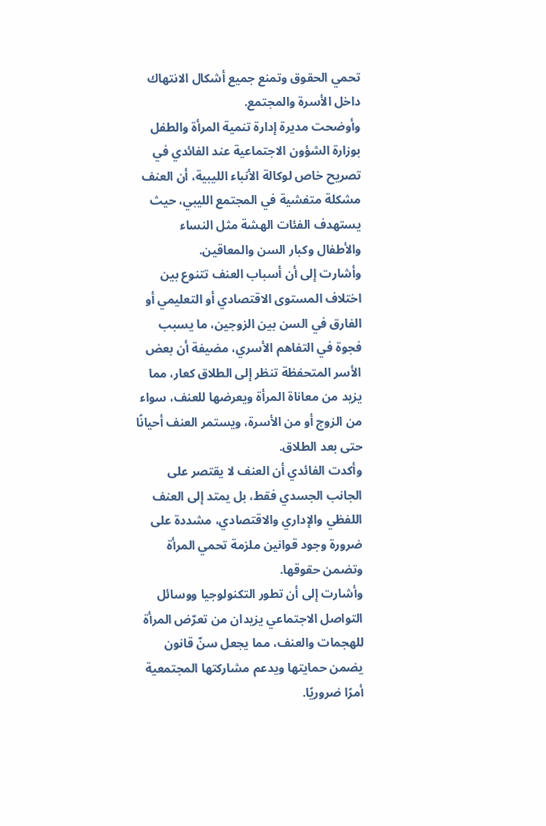تحمي الحقوق وتمنع جميع أشكال الانتهاك داخل الأسرة والمجتمع.
وأوضحت مديرة إدارة تنمية المرأة والطفل بوزارة الشؤون الاجتماعية عند الفائدي في تصريح خاص لوكالة الأنباء الليبية، أن العنف مشكلة متفشية في المجتمع الليبي، حيث يستهدف الفئات الهشة مثل النساء والأطفال وكبار السن والمعاقين.
وأشارت إلى أن أسباب العنف تتنوع بين اختلاف المستوى الاقتصادي أو التعليمي أو الفارق في السن بين الزوجين، ما يسبب فجوة في التفاهم الأسري، مضيفة أن بعض الأسر المتحفظة تنظر إلى الطلاق كعار، مما يزيد من معاناة المرأة ويعرضها للعنف، سواء من الزوج أو من الأسرة، ويستمر العنف أحيانًا حتى بعد الطلاق.
وأكدت الفائدي أن العنف لا يقتصر على الجانب الجسدي فقط، بل يمتد إلى العنف اللفظي والإداري والاقتصادي، مشددة على ضرورة وجود قوانين ملزمة تحمي المرأة وتضمن حقوقها.
وأشارت إلى أن تطور التكنولوجيا ووسائل التواصل الاجتماعي يزيدان من تعرّض المرأة للهجمات والعنف، مما يجعل سنّ قانون يضمن حمايتها ويدعم مشاركتها المجتمعية أمرًا ضروريًا.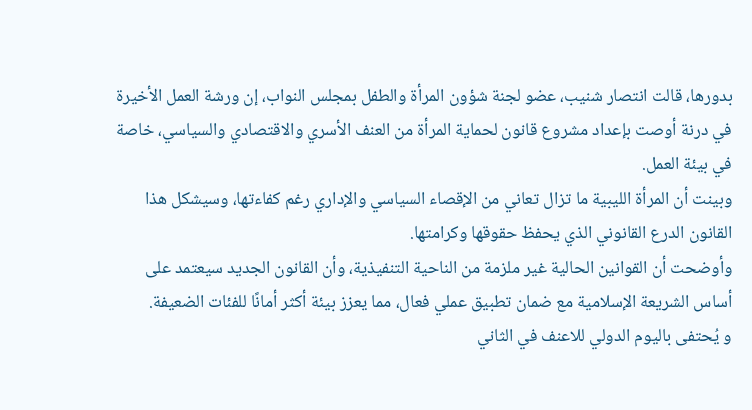بدورها، قالت انتصار شنيب، عضو لجنة شؤون المرأة والطفل بمجلس النواب، إن ورشة العمل الأخيرة في درنة أوصت بإعداد مشروع قانون لحماية المرأة من العنف الأسري والاقتصادي والسياسي، خاصة في بيئة العمل.
وبينت أن المرأة الليبية ما تزال تعاني من الإقصاء السياسي والإداري رغم كفاءتها، وسيشكل هذا القانون الدرع القانوني الذي يحفظ حقوقها وكرامتها.
وأوضحت أن القوانين الحالية غير ملزمة من الناحية التنفيذية، وأن القانون الجديد سيعتمد على أساس الشريعة الإسلامية مع ضمان تطبيق عملي فعال، مما يعزز بيئة أكثر أمانًا للفئات الضعيفة.
و يُحتفى باليوم الدولي للاعنف في الثاني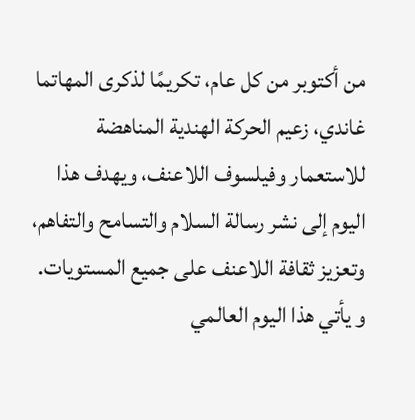من أكتوبر من كل عام، تكريمًا لذكرى المهاتما غاندي، زعيم الحركة الهندية المناهضة للاستعمار وفيلسوف اللاعنف، ويهدف هذا اليوم إلى نشر رسالة السلام والتسامح والتفاهم، وتعزيز ثقافة اللاعنف على جميع المستويات.
و يأتي هذا اليوم العالمي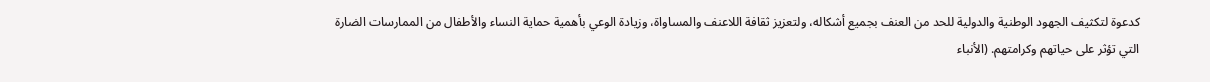كدعوة لتكثيف الجهود الوطنية والدولية للحد من العنف بجميع أشكاله، ولتعزيز ثقافة اللاعنف والمساواة، وزيادة الوعي بأهمية حماية النساء والأطفال من الممارسات الضارة التي تؤثر على حياتهم وكرامتهم. (الأنباء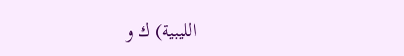الليبية) ك و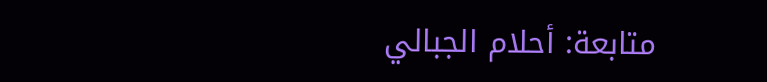متابعة: أحلام الجبالي